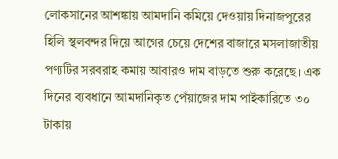লোকসানের আশঙ্কায় আমদানি কমিয়ে দেওয়ায় দিনাজপুরের হিলি স্থলবন্দর দিয়ে আগের চেয়ে দেশের বাজারে মসলাজাতীয় পণ্যটির সরবরাহ কমায় আবারও দাম বাড়তে শুরু করেছে। এক দিনের ব্যবধানে আমদানিকৃত পেঁয়াজের দাম পাইকারিতে ৩০ টাকায়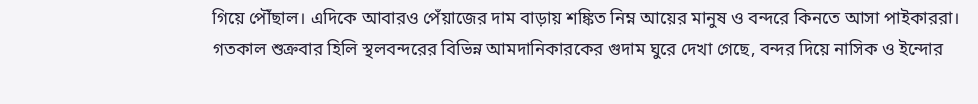গিয়ে পৌঁছাল। এদিকে আবারও পেঁয়াজের দাম বাড়ায় শঙ্কিত নিম্ন আয়ের মানুষ ও বন্দরে কিনতে আসা পাইকাররা।
গতকাল শুক্রবার হিলি স্থলবন্দরের বিভিন্ন আমদানিকারকের গুদাম ঘুরে দেখা গেছে, বন্দর দিয়ে নাসিক ও ইন্দোর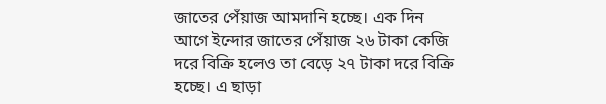জাতের পেঁয়াজ আমদানি হচ্ছে। এক দিন আগে ইন্দোর জাতের পেঁয়াজ ২৬ টাকা কেজি দরে বিক্রি হলেও তা বেড়ে ২৭ টাকা দরে বিক্রি হচ্ছে। এ ছাড়া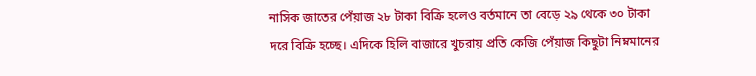নাসিক জাতের পেঁয়াজ ২৮ টাকা বিক্রি হলেও বর্তমানে তা বেড়ে ২৯ থেকে ৩০ টাকা দরে বিক্রি হচ্ছে। এদিকে হিলি বাজারে খুচরায় প্রতি কেজি পেঁয়াজ কিছুটা নিম্নমানের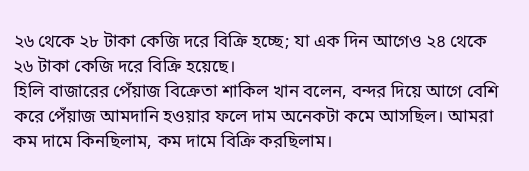২৬ থেকে ২৮ টাকা কেজি দরে বিক্রি হচ্ছে; যা এক দিন আগেও ২৪ থেকে ২৬ টাকা কেজি দরে বিক্রি হয়েছে।
হিলি বাজারের পেঁয়াজ বিক্রেতা শাকিল খান বলেন, বন্দর দিয়ে আগে বেশি করে পেঁয়াজ আমদানি হওয়ার ফলে দাম অনেকটা কমে আসছিল। আমরা কম দামে কিনছিলাম, কম দামে বিক্রি করছিলাম।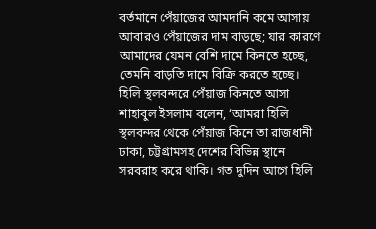বর্তমানে পেঁয়াজের আমদানি কমে আসায় আবারও পেঁয়াজের দাম বাড়ছে; যার কারণে আমাদের যেমন বেশি দামে কিনতে হচ্ছে, তেমনি বাড়তি দামে বিক্রি করতে হচ্ছে।
হিলি স্থলবন্দরে পেঁয়াজ কিনতে আসা শাহাবুল ইসলাম বলেন, ‘আমরা হিলি স্থলবন্দর থেকে পেঁয়াজ কিনে তা রাজধানী ঢাকা, চট্টগ্রামসহ দেশের বিভিন্ন স্থানে সরবরাহ করে থাকি। গত দুদিন আগে হিলি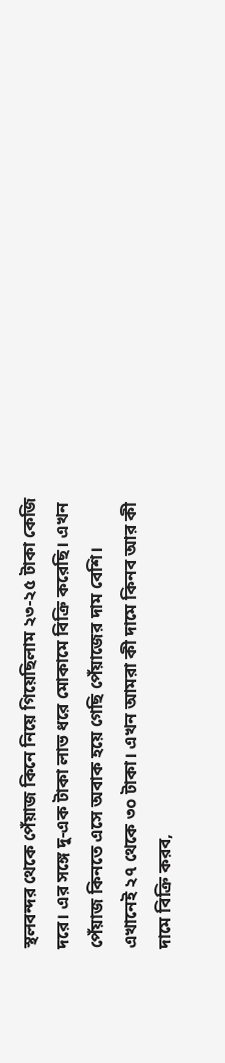স্থলবন্দর থেকে পেঁয়াজ কিনে নিয়ে গিয়েছিলাম ২৩-২৫ টাকা কেজি দরে। এর সঙ্গে দু-এক টাকা লাভ ধরে মোকামে বিক্রি করেছি। এখন পেঁয়াজ কিনতে এসে অবাক হয়ে গেছি পেঁয়াজের দাম বেশি। এখানেই ২৭ থেকে ৩০ টাকা। এখন আমরা কী দামে কিনব আর কী দামে বিক্রি করব,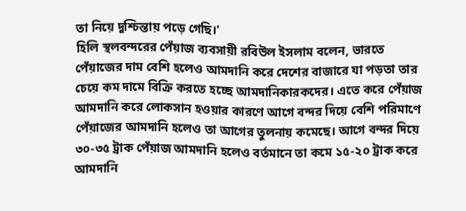তা নিয়ে দুশ্চিন্তায় পড়ে গেছি।’
হিলি স্থলবন্দরের পেঁয়াজ ব্যবসায়ী রবিউল ইসলাম বলেন, ভারতে পেঁয়াজের দাম বেশি হলেও আমদানি করে দেশের বাজারে যা পড়তা তার চেয়ে কম দামে বিক্রি করতে হচ্ছে আমদানিকারকদের। এতে করে পেঁয়াজ আমদানি করে লোকসান হওয়ার কারণে আগে বন্দর দিয়ে বেশি পরিমাণে পেঁয়াজের আমদানি হলেও তা আগের তুলনায় কমেছে। আগে বন্দর দিয়ে ৩০-৩৫ ট্রাক পেঁয়াজ আমদানি হলেও বর্তমানে তা কমে ১৫-২০ ট্রাক করে আমদানি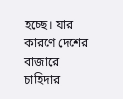হচ্ছে। যার কারণে দেশের বাজারে চাহিদার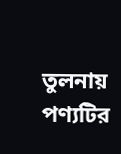তুলনায় পণ্যটির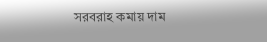সরবরাহ কমায় দাম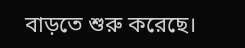বাড়তে শুরু করেছে।